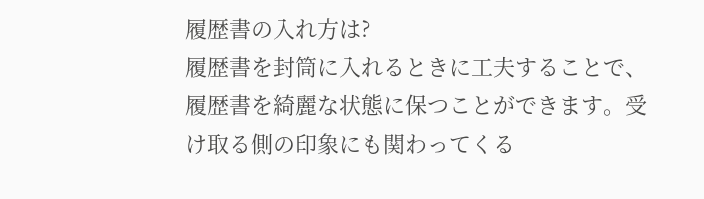履歴書の入れ方は?
履歴書を封筒に入れるときに工夫することで、履歴書を綺麗な状態に保つことができます。受け取る側の印象にも関わってくる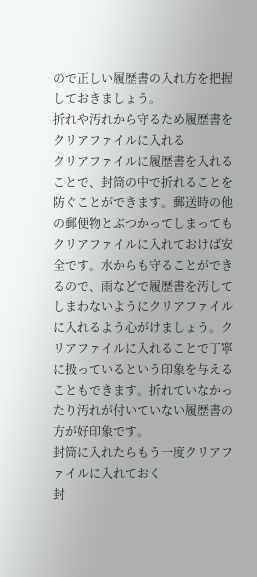ので正しい履歴書の入れ方を把握しておきましょう。
折れや汚れから守るため履歴書をクリアファイルに入れる
クリアファイルに履歴書を入れることで、封筒の中で折れることを防ぐことができます。郵送時の他の郵便物とぶつかってしまってもクリアファイルに入れておけば安全です。水からも守ることができるので、雨などで履歴書を汚してしまわないようにクリアファイルに入れるよう心がけましょう。クリアファイルに入れることで丁寧に扱っているという印象を与えることもできます。折れていなかったり汚れが付いていない履歴書の方が好印象です。
封筒に入れたらもう一度クリアファイルに入れておく
封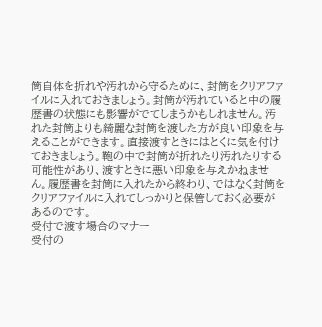筒自体を折れや汚れから守るために、封筒をクリアファイルに入れておきましょう。封筒が汚れていると中の履歴書の状態にも影響がでてしまうかもしれません。汚れた封筒よりも綺麗な封筒を渡した方が良い印象を与えることができます。直接渡すときにはとくに気を付けておきましょう。鞄の中で封筒が折れたり汚れたりする可能性があり、渡すときに悪い印象を与えかねません。履歴書を封筒に入れたから終わり、ではなく封筒をクリアファイルに入れてしっかりと保管しておく必要があるのです。
受付で渡す場合のマナー
受付の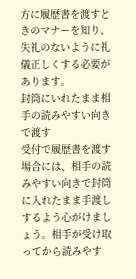方に履歴書を渡すときのマナーを知り、失礼のないように礼儀正しくする必要があります。
封筒にいれたまま相手の読みやすい向きで渡す
受付で履歴書を渡す場合には、相手の読みやすい向きで封筒に入れたまま手渡しするよう心がけましょう。相手が受け取ってから読みやす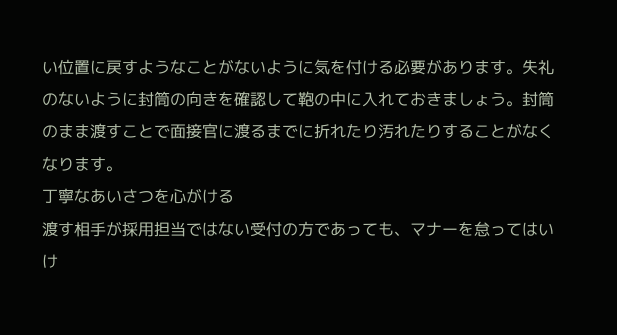い位置に戻すようなことがないように気を付ける必要があります。失礼のないように封筒の向きを確認して鞄の中に入れておきましょう。封筒のまま渡すことで面接官に渡るまでに折れたり汚れたりすることがなくなります。
丁寧なあいさつを心がける
渡す相手が採用担当ではない受付の方であっても、マナーを怠ってはいけ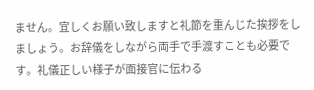ません。宜しくお願い致しますと礼節を重んじた挨拶をしましょう。お辞儀をしながら両手で手渡すことも必要です。礼儀正しい様子が面接官に伝わる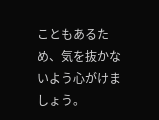こともあるため、気を抜かないよう心がけましょう。